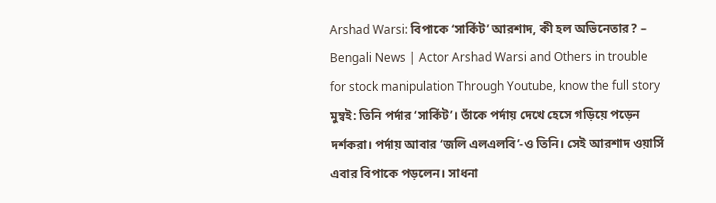Arshad Warsi: বিপাকে ‘সার্কিট’ আরশাদ, কী হল অভিনেতার? – Bengali News | Actor Arshad Warsi and Others in trouble for stock manipulation Through Youtube, know the full story
মুম্বই: তিনি পর্দার ‘সার্কিট’। তাঁকে পর্দায় দেখে হেসে গড়িয়ে পড়েন দর্শকরা। পর্দায় আবার ‘জলি এলএলবি’-ও তিনি। সেই আরশাদ ওয়ার্সি এবার বিপাকে পড়লেন। সাধনা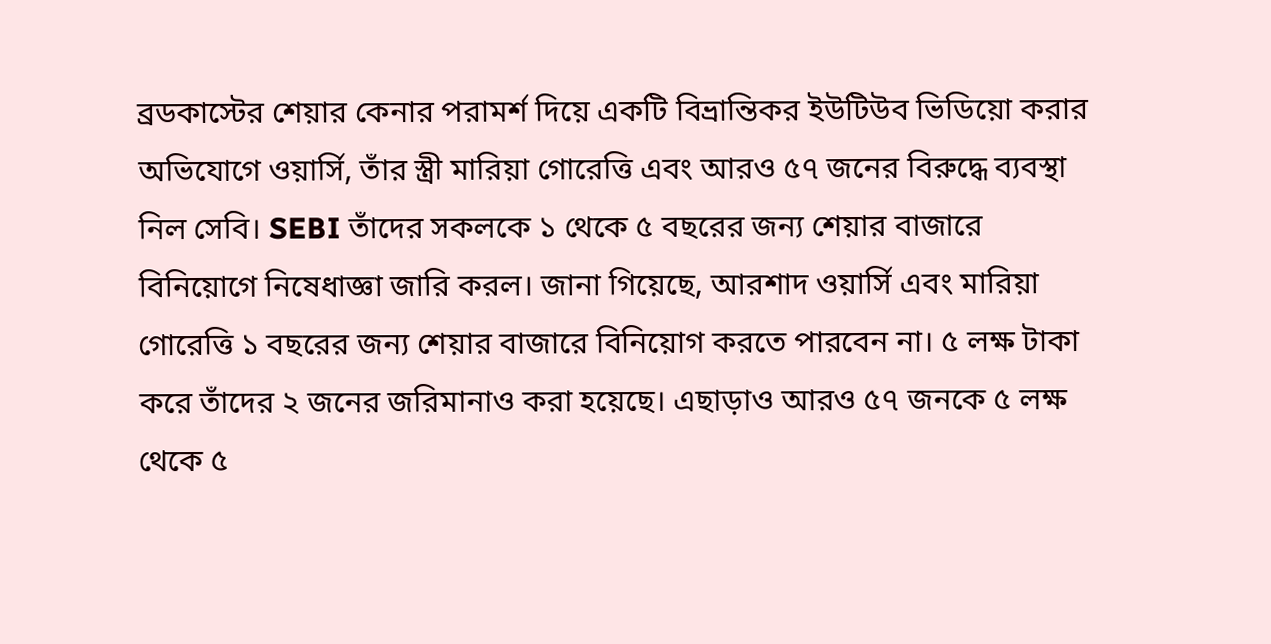ব্রডকাস্টের শেয়ার কেনার পরামর্শ দিয়ে একটি বিভ্রান্তিকর ইউটিউব ভিডিয়ো করার অভিযোগে ওয়ার্সি, তাঁর স্ত্রী মারিয়া গোরেত্তি এবং আরও ৫৭ জনের বিরুদ্ধে ব্যবস্থা নিল সেবি। SEBI তাঁদের সকলকে ১ থেকে ৫ বছরের জন্য শেয়ার বাজারে বিনিয়োগে নিষেধাজ্ঞা জারি করল। জানা গিয়েছে, আরশাদ ওয়ার্সি এবং মারিয়া গোরেত্তি ১ বছরের জন্য শেয়ার বাজারে বিনিয়োগ করতে পারবেন না। ৫ লক্ষ টাকা করে তাঁদের ২ জনের জরিমানাও করা হয়েছে। এছাড়াও আরও ৫৭ জনকে ৫ লক্ষ থেকে ৫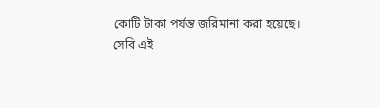কোটি টাকা পর্যন্ত জরিমানা করা হয়েছে।
সেবি এই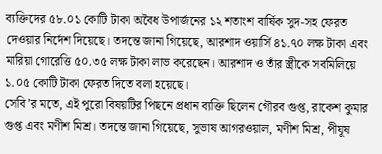ব্যক্তিদের ৫৮.০১ কোটি টাকা অবৈধ উপার্জনের ১২ শতাংশ বার্ষিক সুদ-সহ ফেরত দেওয়ার নির্দেশ দিয়েছে। তদন্তে জানা গিয়েছে, আরশাদ ওয়ার্সি ৪১.৭০ লক্ষ টাকা এবং মারিয়া গোরেত্তি ৫০.৩৫ লক্ষ টাকা লাভ করেছেন। আরশাদ ও তাঁর স্ত্রীকে সবমিলিয়ে ১.০৫ কোটি টাকা ফেরত দিতে বলা হয়েছে।
সেবি’র মতে, এই পুরো বিষয়টির পিছনে প্রধান ব্যক্তি ছিলেন গৌরব গুপ্ত, রাকেশ কুমার গুপ্ত এবং মণীশ মিশ্র। তদন্তে জানা গিয়েছে, সুভাষ আগরওয়াল, মণীশ মিশ্র, পীযূষ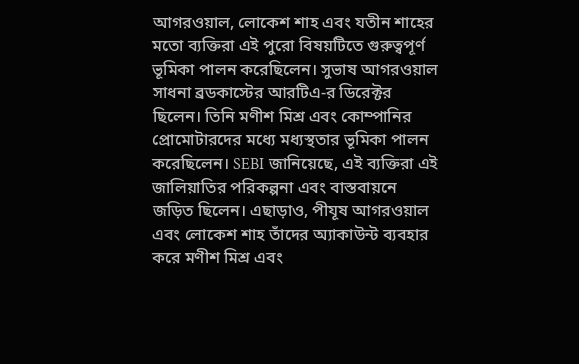আগরওয়াল, লোকেশ শাহ এবং যতীন শাহের মতো ব্যক্তিরা এই পুরো বিষয়টিতে গুরুত্বপূর্ণ ভূমিকা পালন করেছিলেন। সুভাষ আগরওয়াল সাধনা ব্রডকাস্টের আরটিএ-র ডিরেক্টর ছিলেন। তিনি মণীশ মিশ্র এবং কোম্পানির প্রোমোটারদের মধ্যে মধ্যস্থতার ভূমিকা পালন করেছিলেন। SEBI জানিয়েছে, এই ব্যক্তিরা এই জালিয়াতির পরিকল্পনা এবং বাস্তবায়নে জড়িত ছিলেন। এছাড়াও, পীযূষ আগরওয়াল এবং লোকেশ শাহ তাঁদের অ্যাকাউন্ট ব্যবহার করে মণীশ মিশ্র এবং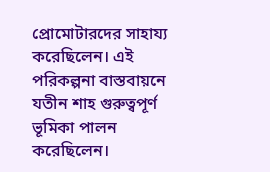প্রোমোটারদের সাহায্য করেছিলেন। এই পরিকল্পনা বাস্তবায়নে যতীন শাহ গুরুত্বপূর্ণ ভূমিকা পালন করেছিলেন।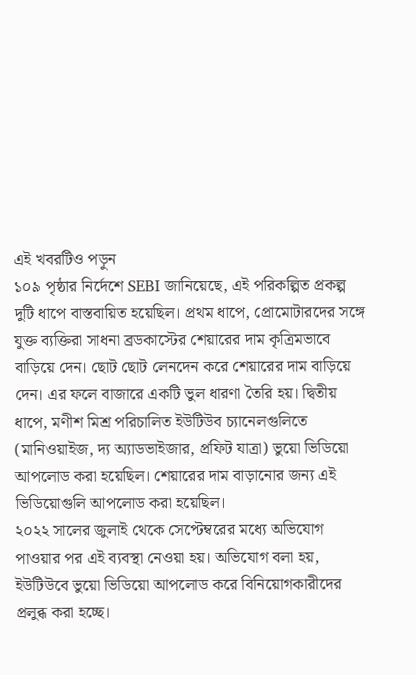এই খবরটিও পড়ুন
১০৯ পৃষ্ঠার নির্দেশে SEBI জানিয়েছে, এই পরিকল্পিত প্রকল্প দুটি ধাপে বাস্তবায়িত হয়েছিল। প্রথম ধাপে, প্রোমোটারদের সঙ্গে যুক্ত ব্যক্তিরা সাধনা ব্রডকাস্টের শেয়ারের দাম কৃত্রিমভাবে বাড়িয়ে দেন। ছোট ছোট লেনদেন করে শেয়ারের দাম বাড়িয়ে দেন। এর ফলে বাজারে একটি ভুল ধারণা তৈরি হয়। দ্বিতীয় ধাপে, মণীশ মিশ্র পরিচালিত ইউটিউব চ্যানেলগুলিতে (মানিওয়াইজ, দ্য অ্যাডভাইজার, প্রফিট যাত্রা) ভুয়ো ভিডিয়ো আপলোড করা হয়েছিল। শেয়ারের দাম বাড়ানোর জন্য এই ভিডিয়োগুলি আপলোড করা হয়েছিল।
২০২২ সালের জুলাই থেকে সেপ্টেম্বরের মধ্যে অভিযোগ পাওয়ার পর এই ব্যবস্থা নেওয়া হয়। অভিযোগ বলা হয়, ইউটিউবে ভুয়ো ভিডিয়ো আপলোড করে বিনিয়োগকারীদের প্রলুব্ধ করা হচ্ছে।